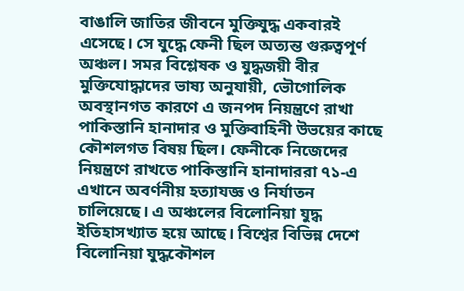বাঙালি জাতির জীবনে মুক্তিযুদ্ধ একবারই এসেছে। সে যুদ্ধে ফেনী ছিল অত্যন্ত গুরুত্বপূর্ণ অঞ্চল। সমর বিশ্লেষক ও যুদ্ধজয়ী বীর মুক্তিযোদ্ধাদের ভাষ্য অনুযায়ী, ভৌগোলিক অবস্থানগত কারণে এ জনপদ নিয়ন্ত্রণে রাখা পাকিস্তানি হানাদার ও মুক্তিবাহিনী উভয়ের কাছে কৌশলগত বিষয় ছিল। ফেনীকে নিজেদের নিয়ন্ত্রণে রাখতে পাকিস্তানি হানাদাররা ৭১-এ এখানে অবর্ণনীয় হত্যাযজ্ঞ ও নির্যাতন চালিয়েছে। এ অঞ্চলের বিলোনিয়া যুদ্ধ ইতিহাসখ্যাত হয়ে আছে। বিশ্বের বিভিন্ন দেশে বিলোনিয়া যুদ্ধকৌশল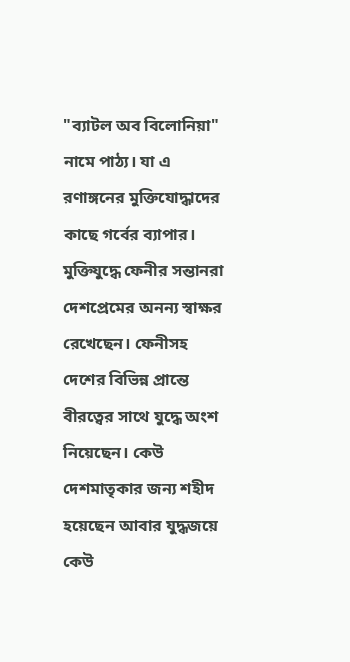"ব্যাটল অব বিলোনিয়া" নামে পাঠ্য। যা এ রণাঙ্গনের মুক্তিযোদ্ধাদের কাছে গর্বের ব্যাপার।
মুক্তিযুদ্ধে ফেনীর সন্তানরা দেশপ্রেমের অনন্য স্বাক্ষর রেখেছেন। ফেনীসহ দেশের বিভিন্ন প্রান্তে বীরত্বের সাথে যুদ্ধে অংশ নিয়েছেন। কেউ দেশমাতৃকার জন্য শহীদ হয়েছেন আবার যুদ্ধজয়ে কেউ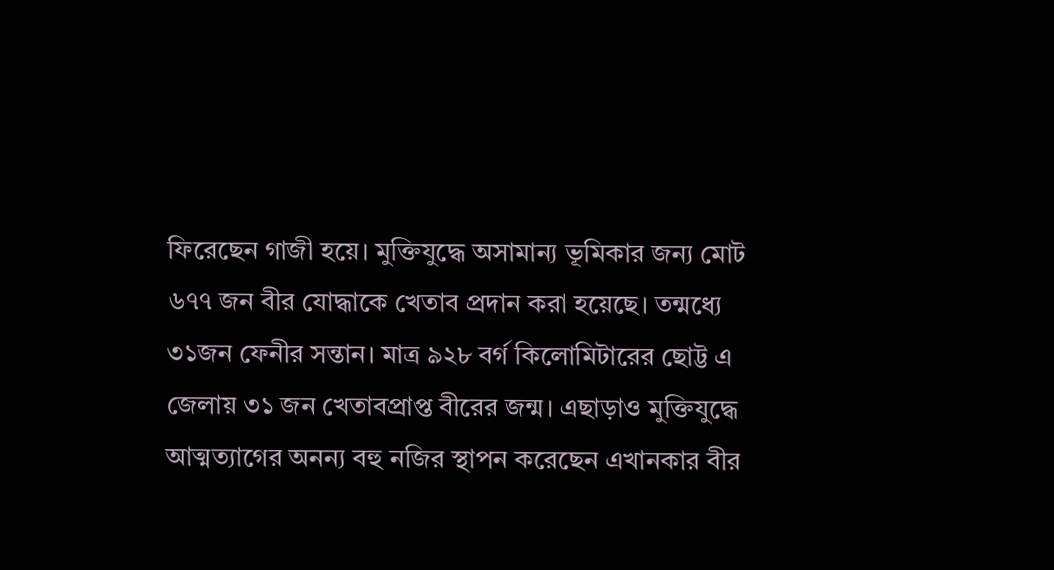ফিরেছেন গাজী হয়ে। মুক্তিযুদ্ধে অসামান্য ভূমিকার জন্য মোট ৬৭৭ জন বীর যোদ্ধাকে খেতাব প্রদান করা হয়েছে। তন্মধ্যে ৩১জন ফেনীর সন্তান। মাত্র ৯২৮ বর্গ কিলোমিটারের ছোট্ট এ জেলায় ৩১ জন খেতাবপ্রাপ্ত বীরের জন্ম। এছাড়াও মুক্তিযুদ্ধে আত্মত্যাগের অনন্য বহু নজির স্থাপন করেছেন এখানকার বীর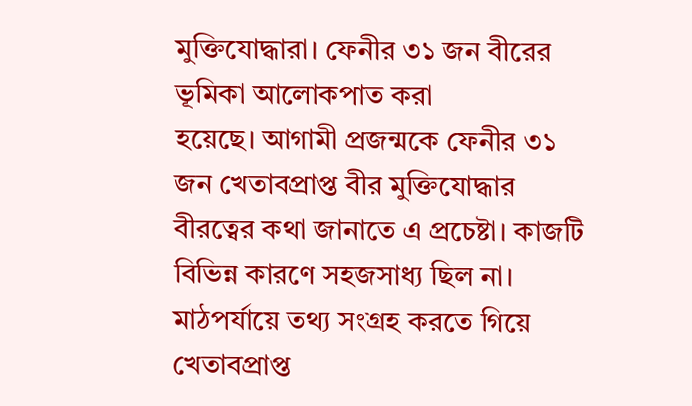মুক্তিযোদ্ধারা। ফেনীর ৩১ জন বীরের ভূমিকা আলোকপাত করা
হয়েছে। আগামী প্রজন্মকে ফেনীর ৩১ জন খেতাবপ্রাপ্ত বীর মুক্তিযোদ্ধার বীরত্বের কথা জানাতে এ প্রচেষ্টা। কাজটি বিভিন্ন কারণে সহজসাধ্য ছিল না।
মাঠপর্যায়ে তথ্য সংগ্রহ করতে গিয়ে খেতাবপ্রাপ্ত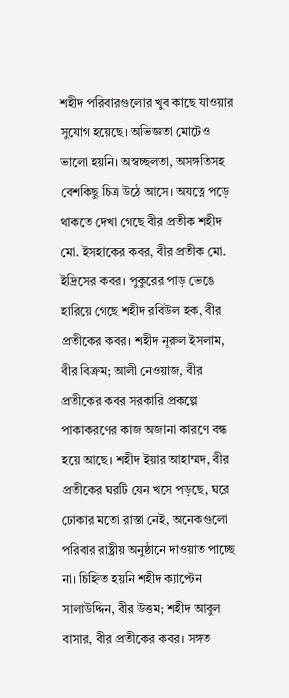শহীদ পরিবারগুলোর খুব কাছে যাওয়ার সুযোগ হয়েছে। অভিজ্ঞতা মোটেও ভালো হয়নি। অস্বচ্ছলতা, অসঙ্গতিসহ বেশকিছু চিত্র উঠে আসে। অযত্নে পড়ে থাকতে দেখা গেছে বীর প্রতীক শহীদ মো. ইসহাকের কবর, বীর প্রতীক মো. ইদ্রিসের কবর। পুকুরের পাড় ভেঙে হারিয়ে গেছে শহীদ রবিউল হক, বীর প্রতীকের কবর। শহীদ নূরুল ইসলাম, বীর বিক্রম; আলী নেওয়াজ, বীর প্রতীকের কবর সরকারি প্রকল্পে পাকাকরণের কাজ অজানা কারণে বন্ধ হয়ে আছে। শহীদ ইয়ার আহাম্মদ, বীর প্রতীকের ঘরটি যেন খসে পড়ছে, ঘরে ঢোকার মতো রাস্তা নেই, অনেকগুলো পরিবার রাষ্ট্রীয় অনুষ্ঠানে দাওয়াত পাচ্ছে না। চিহ্নিত হয়নি শহীদ ক্যাপ্টেন সালাউদ্দিন, বীর উত্তম; শহীদ আবুল বাসার, বীর প্রতীকের কবর। সঙ্গত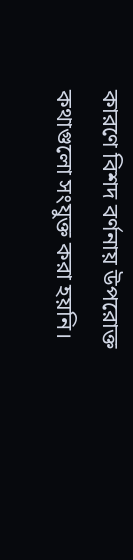কারণে বিশদ বর্ণনায় উপরোক্ত কথাগুলো সংযুক্ত করা হয়নি।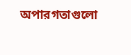অপারগতাগুলো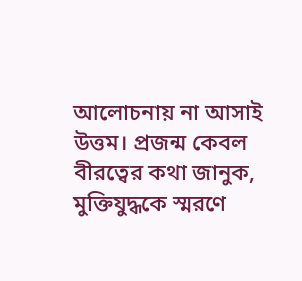আলোচনায় না আসাই উত্তম। প্রজন্ম কেবল বীরত্বের কথা জানুক, মুক্তিযুদ্ধকে স্মরণে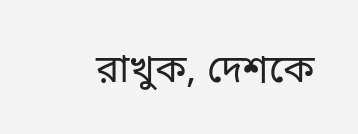রাখুক, দেশকে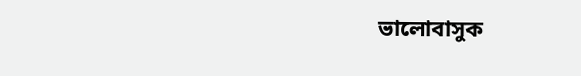ভালোবাসুক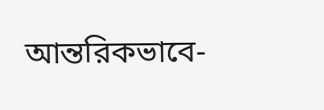আন্তরিকভাবে-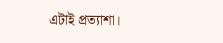এটাই প্রত্যাশা।